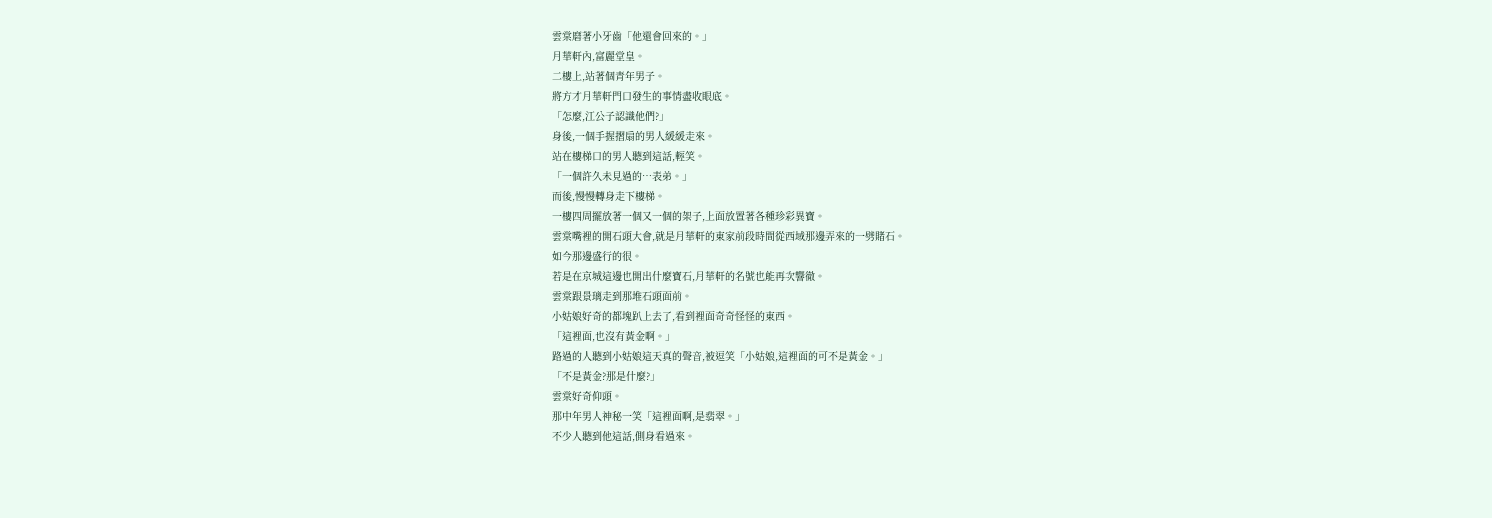雲棠磨著小牙齒「他還會回來的。」
月華軒內,富麗堂皇。
二樓上,站著個青年男子。
將方才月華軒門口發生的事情盡收眼底。
「怎麼,江公子認識他們?」
身後,一個手握摺扇的男人緩緩走來。
站在樓梯口的男人聽到這話,輕笑。
「一個許久未見過的…表弟。」
而後,慢慢轉身走下樓梯。
一樓四周擺放著一個又一個的架子,上面放置著各種珍彩異寶。
雲棠嘴裡的開石頭大會,就是月華軒的東家前段時間從西域那邊弄來的一劈賭石。
如今那邊盛行的很。
若是在京城這邊也開出什麼寶石,月華軒的名號也能再次響徹。
雲棠跟景璃走到那堆石頭面前。
小姑娘好奇的都塊趴上去了,看到裡面奇奇怪怪的東西。
「這裡面,也沒有黃金啊。」
路過的人聽到小姑娘這天真的聲音,被逗笑「小姑娘,這裡面的可不是黃金。」
「不是黃金?那是什麼?」
雲棠好奇仰頭。
那中年男人神秘一笑「這裡面啊,是翡翠。」
不少人聽到他這話,側身看過來。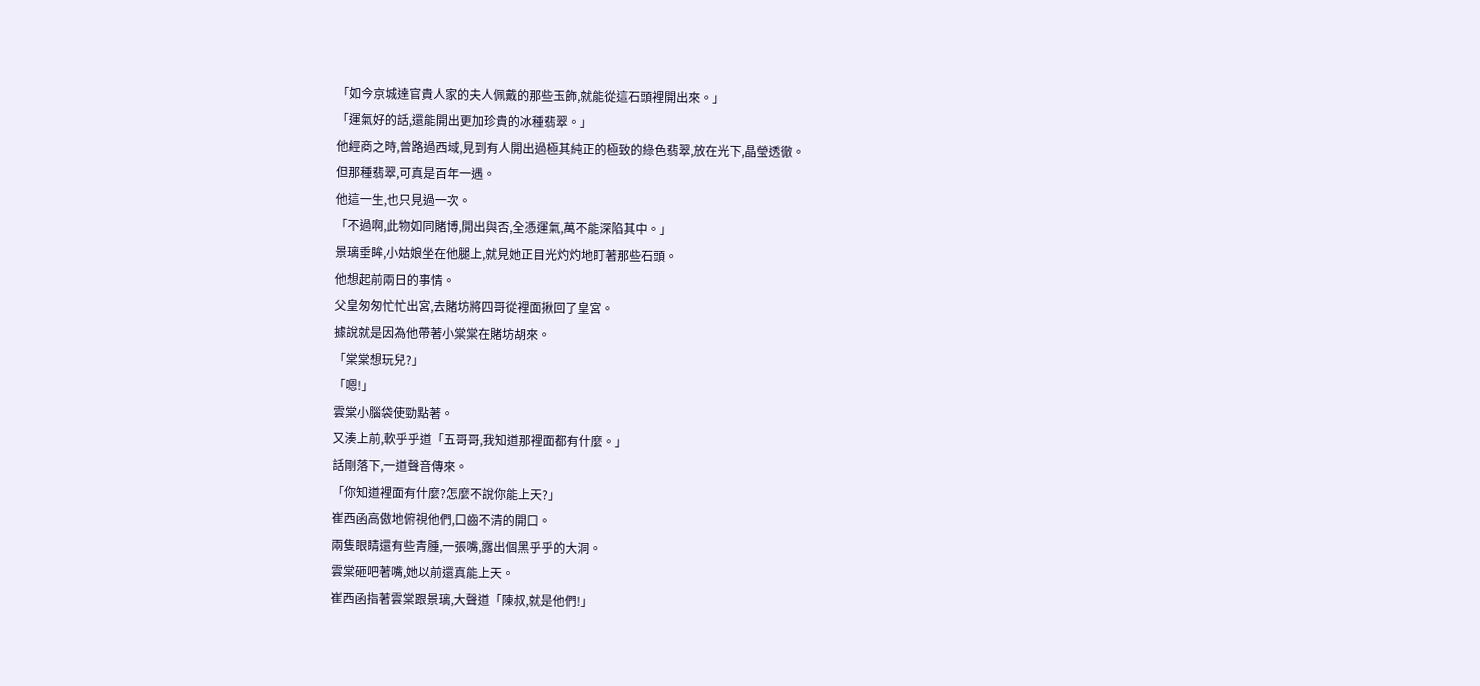「如今京城達官貴人家的夫人佩戴的那些玉飾,就能從這石頭裡開出來。」
「運氣好的話,還能開出更加珍貴的冰種翡翠。」
他經商之時,曾路過西域,見到有人開出過極其純正的極致的綠色翡翠,放在光下,晶瑩透徹。
但那種翡翠,可真是百年一遇。
他這一生,也只見過一次。
「不過啊,此物如同賭博,開出與否,全憑運氣,萬不能深陷其中。」
景璃垂眸,小姑娘坐在他腿上,就見她正目光灼灼地盯著那些石頭。
他想起前兩日的事情。
父皇匆匆忙忙出宮,去賭坊將四哥從裡面揪回了皇宮。
據說就是因為他帶著小棠棠在賭坊胡來。
「棠棠想玩兒?」
「嗯!」
雲棠小腦袋使勁點著。
又湊上前,軟乎乎道「五哥哥,我知道那裡面都有什麼。」
話剛落下,一道聲音傳來。
「你知道裡面有什麼?怎麼不說你能上天?」
崔西函高傲地俯視他們,口齒不清的開口。
兩隻眼睛還有些青腫,一張嘴,露出個黑乎乎的大洞。
雲棠砸吧著嘴,她以前還真能上天。
崔西函指著雲棠跟景璃,大聲道「陳叔,就是他們!」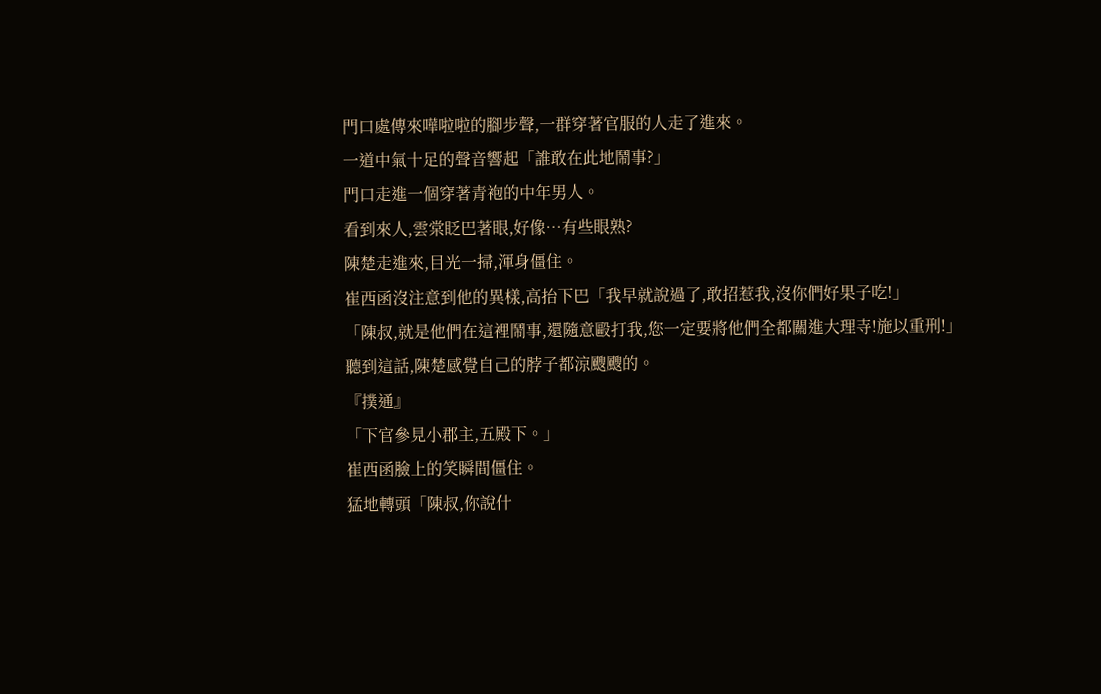門口處傳來嘩啦啦的腳步聲,一群穿著官服的人走了進來。
一道中氣十足的聲音響起「誰敢在此地鬧事?」
門口走進一個穿著青袍的中年男人。
看到來人,雲棠眨巴著眼,好像…有些眼熟?
陳楚走進來,目光一掃,渾身僵住。
崔西函沒注意到他的異樣,高抬下巴「我早就說過了,敢招惹我,沒你們好果子吃!」
「陳叔,就是他們在這裡鬧事,還隨意毆打我,您一定要將他們全都關進大理寺!施以重刑!」
聽到這話,陳楚感覺自己的脖子都涼颼颼的。
『撲通』
「下官參見小郡主,五殿下。」
崔西函臉上的笑瞬間僵住。
猛地轉頭「陳叔,你說什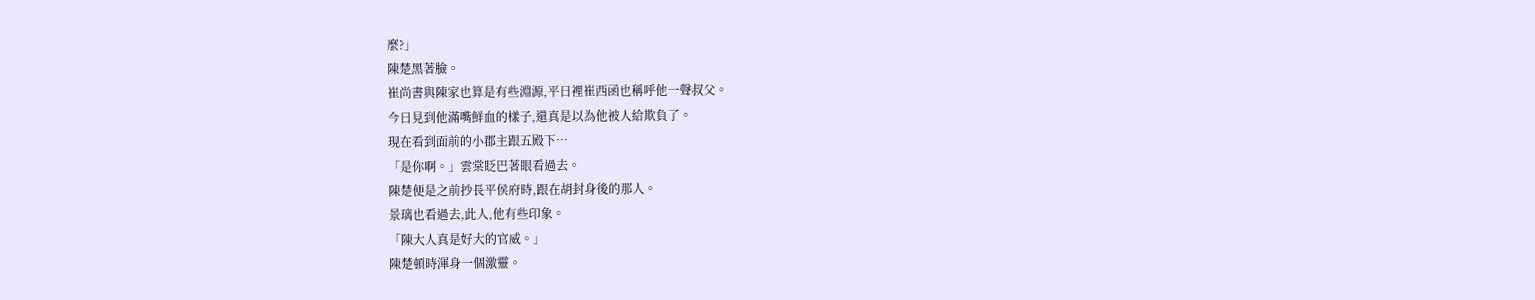麼?」
陳楚黑著臉。
崔尚書與陳家也算是有些淵源,平日裡崔西函也稱呼他一聲叔父。
今日見到他滿嘴鮮血的樣子,還真是以為他被人給欺負了。
現在看到面前的小郡主跟五殿下…
「是你啊。」雲棠眨巴著眼看過去。
陳楚便是之前抄長平侯府時,跟在胡封身後的那人。
景璃也看過去,此人,他有些印象。
「陳大人真是好大的官威。」
陳楚頓時渾身一個激靈。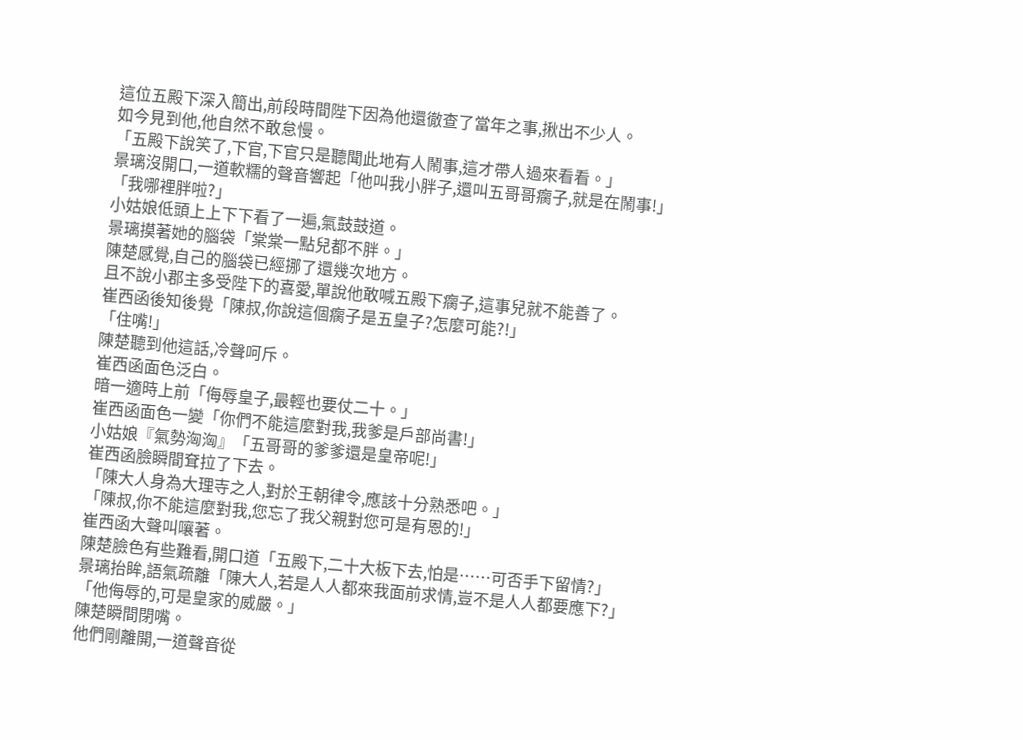這位五殿下深入簡出,前段時間陛下因為他還徹查了當年之事,揪出不少人。
如今見到他,他自然不敢怠慢。
「五殿下說笑了,下官,下官只是聽聞此地有人鬧事,這才帶人過來看看。」
景璃沒開口,一道軟糯的聲音響起「他叫我小胖子,還叫五哥哥瘸子,就是在鬧事!」
「我哪裡胖啦?」
小姑娘低頭上上下下看了一遍,氣鼓鼓道。
景璃摸著她的腦袋「棠棠一點兒都不胖。」
陳楚感覺,自己的腦袋已經挪了還幾次地方。
且不說小郡主多受陛下的喜愛,單說他敢喊五殿下瘸子,這事兒就不能善了。
崔西函後知後覺「陳叔,你說這個瘸子是五皇子?怎麼可能?!」
「住嘴!」
陳楚聽到他這話,冷聲呵斥。
崔西函面色泛白。
暗一適時上前「侮辱皇子,最輕也要仗二十。」
崔西函面色一變「你們不能這麼對我,我爹是戶部尚書!」
小姑娘『氣勢洶洶』「五哥哥的爹爹還是皇帝呢!」
崔西函臉瞬間耷拉了下去。
「陳大人身為大理寺之人,對於王朝律令,應該十分熟悉吧。」
「陳叔,你不能這麼對我,您忘了我父親對您可是有恩的!」
崔西函大聲叫嚷著。
陳楚臉色有些難看,開口道「五殿下,二十大板下去,怕是……可否手下留情?」
景璃抬眸,語氣疏離「陳大人,若是人人都來我面前求情,豈不是人人都要應下?」
「他侮辱的,可是皇家的威嚴。」
陳楚瞬間閉嘴。
他們剛離開,一道聲音從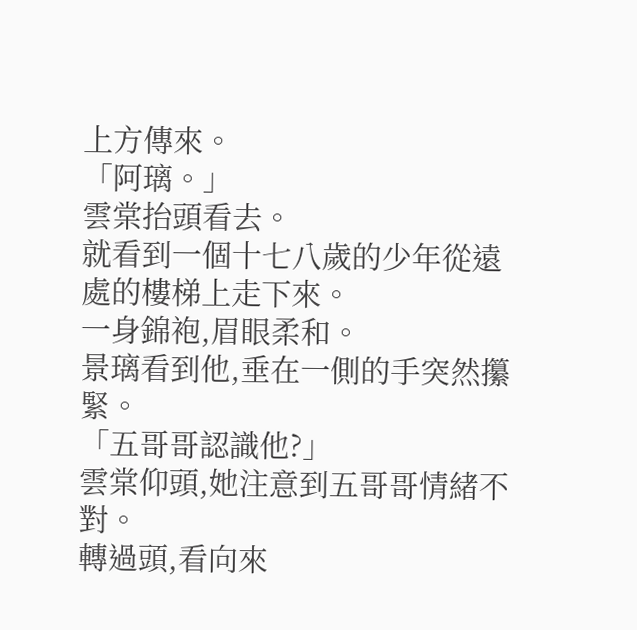上方傳來。
「阿璃。」
雲棠抬頭看去。
就看到一個十七八歲的少年從遠處的樓梯上走下來。
一身錦袍,眉眼柔和。
景璃看到他,垂在一側的手突然攥緊。
「五哥哥認識他?」
雲棠仰頭,她注意到五哥哥情緒不對。
轉過頭,看向來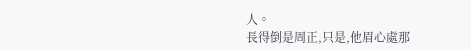人。
長得倒是周正,只是,他眉心處那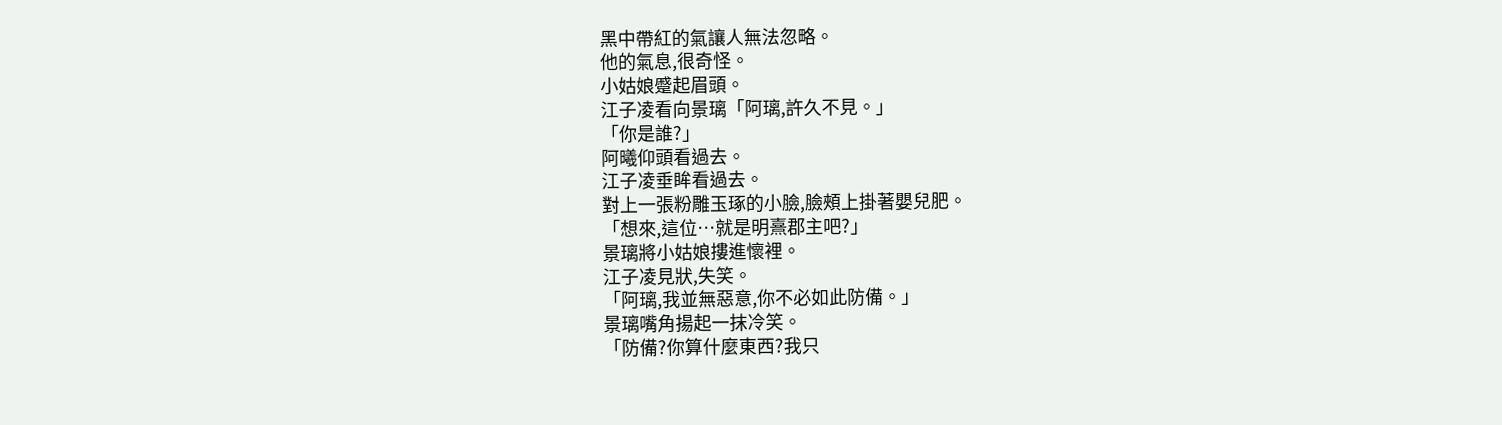黑中帶紅的氣讓人無法忽略。
他的氣息,很奇怪。
小姑娘蹙起眉頭。
江子凌看向景璃「阿璃,許久不見。」
「你是誰?」
阿曦仰頭看過去。
江子凌垂眸看過去。
對上一張粉雕玉琢的小臉,臉頰上掛著嬰兒肥。
「想來,這位…就是明熹郡主吧?」
景璃將小姑娘摟進懷裡。
江子凌見狀,失笑。
「阿璃,我並無惡意,你不必如此防備。」
景璃嘴角揚起一抹冷笑。
「防備?你算什麼東西?我只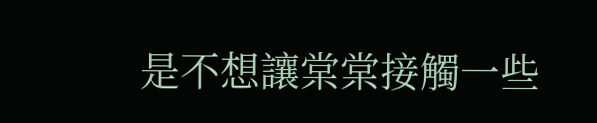是不想讓棠棠接觸一些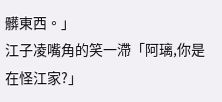髒東西。」
江子凌嘴角的笑一滯「阿璃,你是在怪江家?」